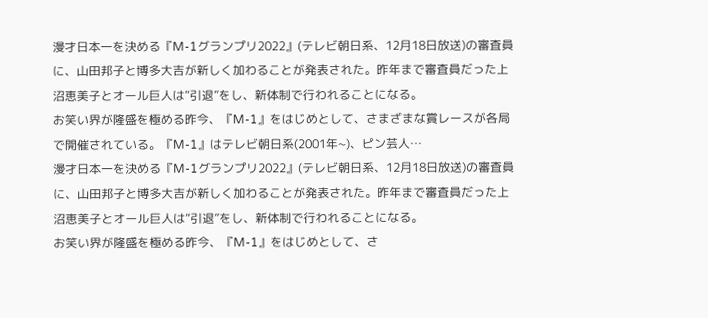漫才日本一を決める『M-1グランプリ2022』(テレビ朝日系、12月18日放送)の審査員に、山田邦子と博多大吉が新しく加わることが発表された。昨年まで審査員だった上沼恵美子とオール巨人は“引退”をし、新体制で行われることになる。
お笑い界が隆盛を極める昨今、『M-1』をはじめとして、さまざまな賞レースが各局で開催されている。『M-1』はテレビ朝日系(2001年~)、ピン芸人…
漫才日本一を決める『M-1グランプリ2022』(テレビ朝日系、12月18日放送)の審査員に、山田邦子と博多大吉が新しく加わることが発表された。昨年まで審査員だった上沼恵美子とオール巨人は“引退”をし、新体制で行われることになる。
お笑い界が隆盛を極める昨今、『M-1』をはじめとして、さ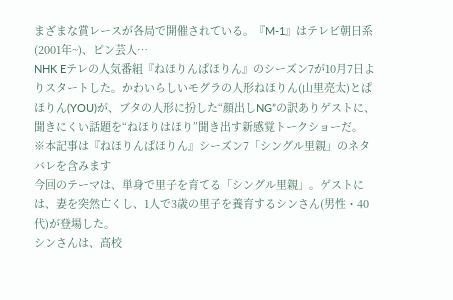まざまな賞レースが各局で開催されている。『M-1』はテレビ朝日系(2001年~)、ピン芸人…
NHK Eテレの人気番組『ねほりんぱほりん』のシーズン7が10月7日よりスタートした。かわいらしいモグラの人形ねほりん(山里亮太)とぱほりん(YOU)が、ブタの人形に扮した“顔出しNG”の訳ありゲストに、聞きにくい話題を“ねほりはほり”聞き出す新感覚トークショーだ。
※本記事は『ねほりんぱほりん』シーズン7「シングル里親」のネタバレを含みます
今回のテーマは、単身で里子を育てる「シングル里親」。ゲストには、妻を突然亡くし、1人で3歳の里子を養育するシンさん(男性・40代)が登場した。
シンさんは、高校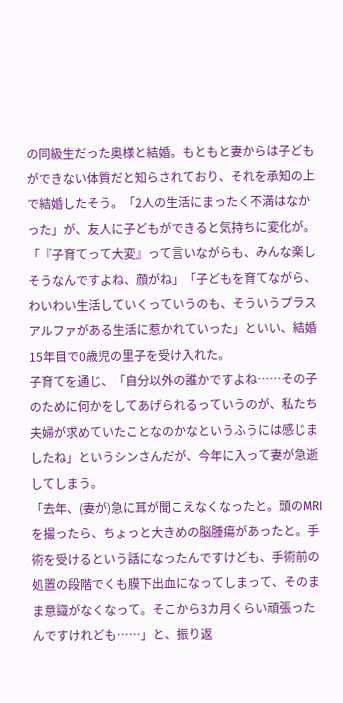の同級生だった奥様と結婚。もともと妻からは子どもができない体質だと知らされており、それを承知の上で結婚したそう。「2人の生活にまったく不満はなかった」が、友人に子どもができると気持ちに変化が。「『子育てって大変』って言いながらも、みんな楽しそうなんですよね、顔がね」「子どもを育てながら、わいわい生活していくっていうのも、そういうプラスアルファがある生活に惹かれていった」といい、結婚15年目で0歳児の里子を受け入れた。
子育てを通じ、「自分以外の誰かですよね……その子のために何かをしてあげられるっていうのが、私たち夫婦が求めていたことなのかなというふうには感じましたね」というシンさんだが、今年に入って妻が急逝してしまう。
「去年、(妻が)急に耳が聞こえなくなったと。頭のMRIを撮ったら、ちょっと大きめの脳腫瘍があったと。手術を受けるという話になったんですけども、手術前の処置の段階でくも膜下出血になってしまって、そのまま意識がなくなって。そこから3カ月くらい頑張ったんですけれども……」と、振り返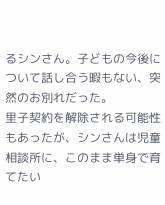るシンさん。子どもの今後について話し合う暇もない、突然のお別れだった。
里子契約を解除される可能性もあったが、シンさんは児童相談所に、このまま単身で育てたい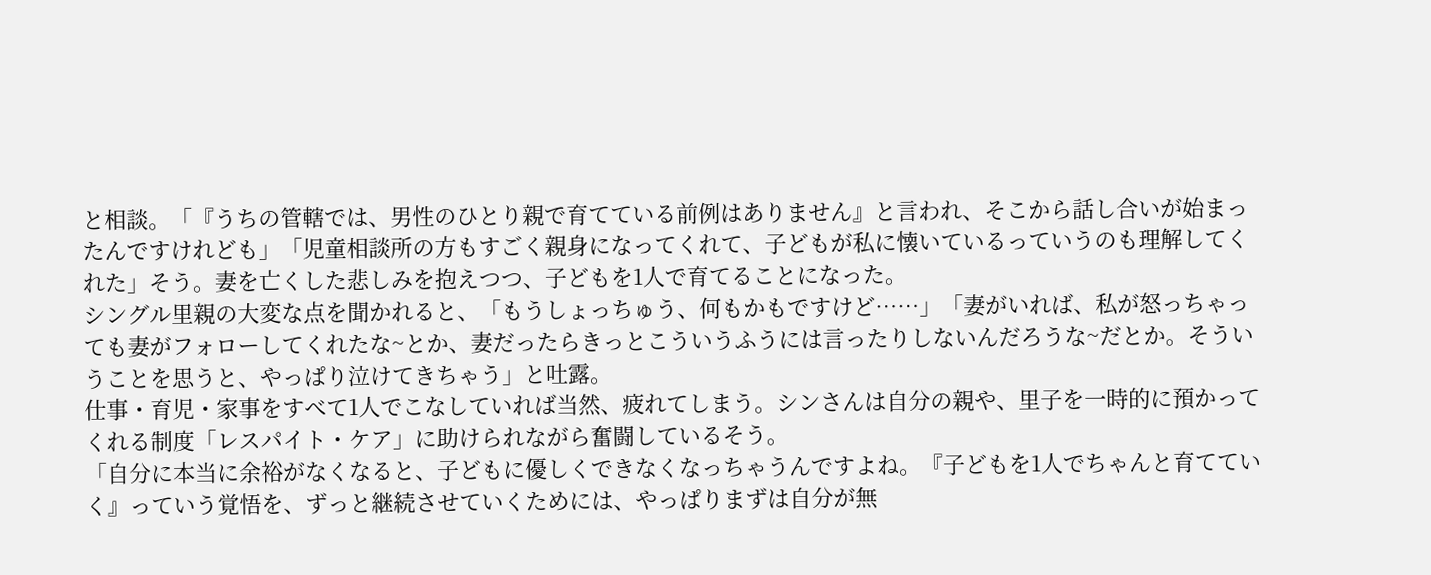と相談。「『うちの管轄では、男性のひとり親で育てている前例はありません』と言われ、そこから話し合いが始まったんですけれども」「児童相談所の方もすごく親身になってくれて、子どもが私に懐いているっていうのも理解してくれた」そう。妻を亡くした悲しみを抱えつつ、子どもを1人で育てることになった。
シングル里親の大変な点を聞かれると、「もうしょっちゅう、何もかもですけど……」「妻がいれば、私が怒っちゃっても妻がフォローしてくれたな~とか、妻だったらきっとこういうふうには言ったりしないんだろうな~だとか。そういうことを思うと、やっぱり泣けてきちゃう」と吐露。
仕事・育児・家事をすべて1人でこなしていれば当然、疲れてしまう。シンさんは自分の親や、里子を一時的に預かってくれる制度「レスパイト・ケア」に助けられながら奮闘しているそう。
「自分に本当に余裕がなくなると、子どもに優しくできなくなっちゃうんですよね。『子どもを1人でちゃんと育てていく』っていう覚悟を、ずっと継続させていくためには、やっぱりまずは自分が無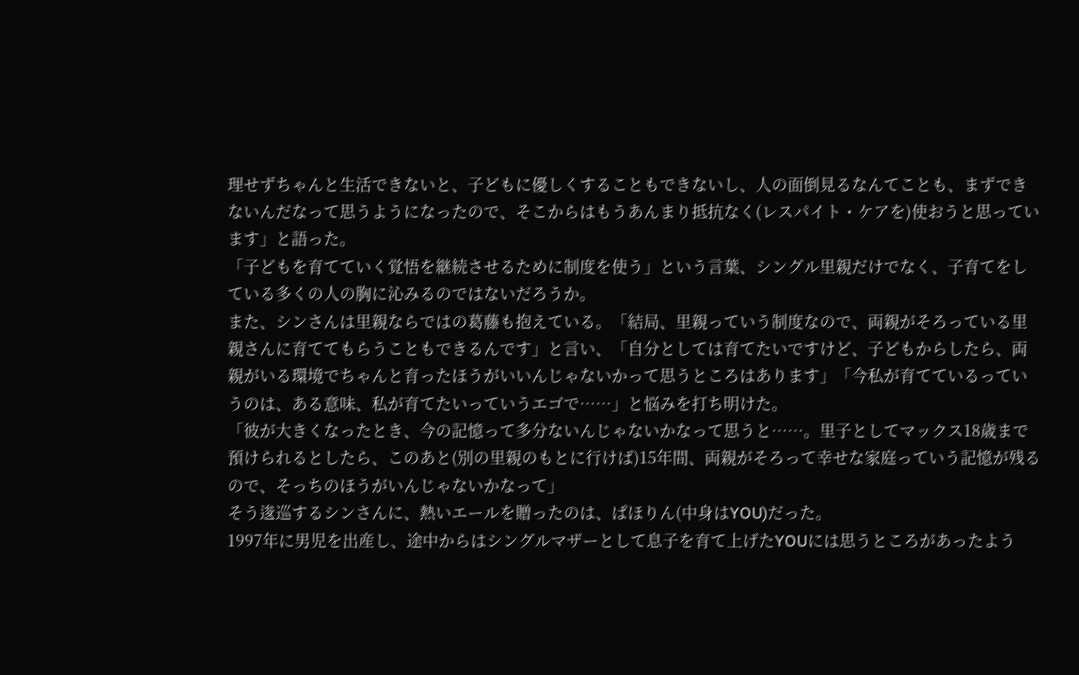理せずちゃんと生活できないと、子どもに優しくすることもできないし、人の面倒見るなんてことも、まずできないんだなって思うようになったので、そこからはもうあんまり抵抗なく(レスパイト・ケアを)使おうと思っています」と語った。
「子どもを育てていく覚悟を継続させるために制度を使う」という言葉、シングル里親だけでなく、子育てをしている多くの人の胸に沁みるのではないだろうか。
また、シンさんは里親ならではの葛藤も抱えている。「結局、里親っていう制度なので、両親がそろっている里親さんに育ててもらうこともできるんです」と言い、「自分としては育てたいですけど、子どもからしたら、両親がいる環境でちゃんと育ったほうがいいんじゃないかって思うところはあります」「今私が育てているっていうのは、ある意味、私が育てたいっていうエゴで……」と悩みを打ち明けた。
「彼が大きくなったとき、今の記憶って多分ないんじゃないかなって思うと……。里子としてマックス18歳まで預けられるとしたら、このあと(別の里親のもとに行けば)15年間、両親がそろって幸せな家庭っていう記憶が残るので、そっちのほうがいんじゃないかなって」
そう逡巡するシンさんに、熱いエールを贈ったのは、ぱほりん(中身はYOU)だった。
1997年に男児を出産し、途中からはシングルマザーとして息子を育て上げたYOUには思うところがあったよう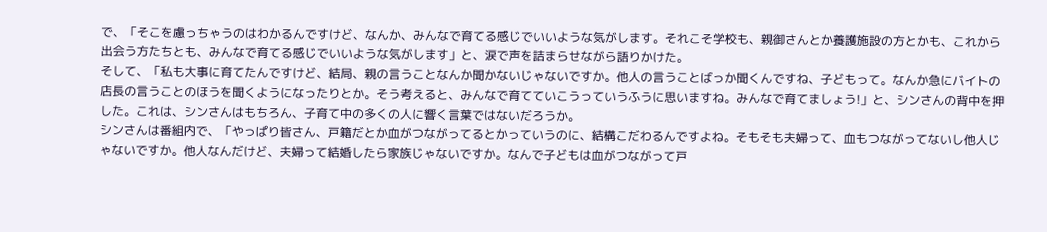で、「そこを慮っちゃうのはわかるんですけど、なんか、みんなで育てる感じでいいような気がします。それこそ学校も、親御さんとか養護施設の方とかも、これから出会う方たちとも、みんなで育てる感じでいいような気がします」と、涙で声を詰まらせながら語りかけた。
そして、「私も大事に育てたんですけど、結局、親の言うことなんか聞かないじゃないですか。他人の言うことばっか聞くんですね、子どもって。なんか急にバイトの店長の言うことのほうを聞くようになったりとか。そう考えると、みんなで育てていこうっていうふうに思いますね。みんなで育てましょう!」と、シンさんの背中を押した。これは、シンさんはもちろん、子育て中の多くの人に響く言葉ではないだろうか。
シンさんは番組内で、「やっぱり皆さん、戸籍だとか血がつながってるとかっていうのに、結構こだわるんですよね。そもそも夫婦って、血もつながってないし他人じゃないですか。他人なんだけど、夫婦って結婚したら家族じゃないですか。なんで子どもは血がつながって戸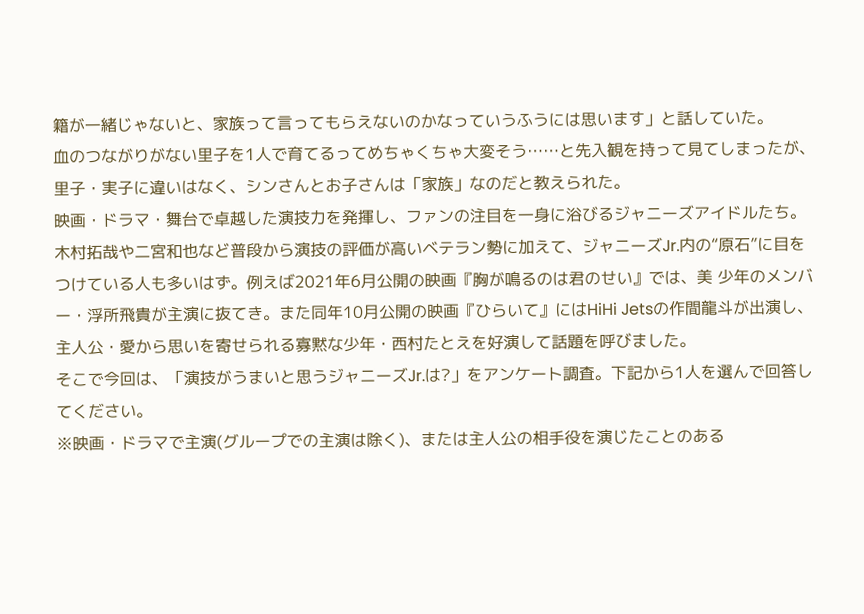籍が一緒じゃないと、家族って言ってもらえないのかなっていうふうには思います」と話していた。
血のつながりがない里子を1人で育てるってめちゃくちゃ大変そう……と先入観を持って見てしまったが、里子・実子に違いはなく、シンさんとお子さんは「家族」なのだと教えられた。
映画・ドラマ・舞台で卓越した演技力を発揮し、ファンの注目を一身に浴びるジャニーズアイドルたち。木村拓哉や二宮和也など普段から演技の評価が高いベテラン勢に加えて、ジャニーズJr.内の“原石”に目をつけている人も多いはず。例えば2021年6月公開の映画『胸が鳴るのは君のせい』では、美 少年のメンバー・浮所飛貴が主演に抜てき。また同年10月公開の映画『ひらいて』にはHiHi Jetsの作間龍斗が出演し、主人公・愛から思いを寄せられる寡黙な少年・西村たとえを好演して話題を呼びました。
そこで今回は、「演技がうまいと思うジャニーズJr.は?」をアンケート調査。下記から1人を選んで回答してください。
※映画・ドラマで主演(グループでの主演は除く)、または主人公の相手役を演じたことのある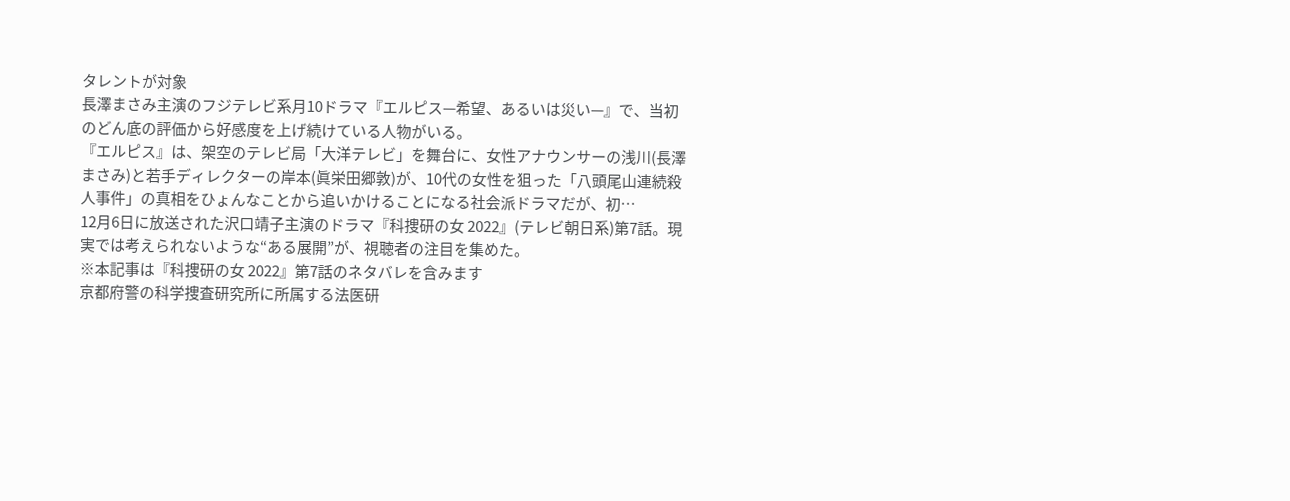タレントが対象
長澤まさみ主演のフジテレビ系月10ドラマ『エルピス—希望、あるいは災い—』で、当初のどん底の評価から好感度を上げ続けている人物がいる。
『エルピス』は、架空のテレビ局「大洋テレビ」を舞台に、女性アナウンサーの浅川(長澤まさみ)と若手ディレクターの岸本(眞栄田郷敦)が、10代の女性を狙った「八頭尾山連続殺人事件」の真相をひょんなことから追いかけることになる社会派ドラマだが、初…
12月6日に放送された沢口靖子主演のドラマ『科捜研の女 2022』(テレビ朝日系)第7話。現実では考えられないような“ある展開”が、視聴者の注目を集めた。
※本記事は『科捜研の女 2022』第7話のネタバレを含みます
京都府警の科学捜査研究所に所属する法医研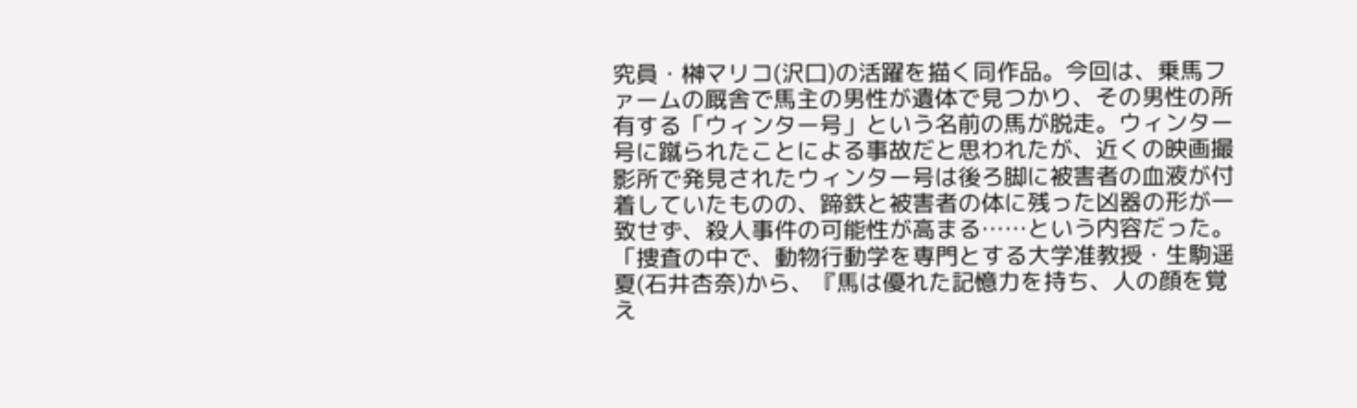究員・榊マリコ(沢口)の活躍を描く同作品。今回は、乗馬ファームの厩舎で馬主の男性が遺体で見つかり、その男性の所有する「ウィンター号」という名前の馬が脱走。ウィンター号に蹴られたことによる事故だと思われたが、近くの映画撮影所で発見されたウィンター号は後ろ脚に被害者の血液が付着していたものの、蹄鉄と被害者の体に残った凶器の形が一致せず、殺人事件の可能性が高まる……という内容だった。
「捜査の中で、動物行動学を専門とする大学准教授・生駒遥夏(石井杏奈)から、『馬は優れた記憶力を持ち、人の顔を覚え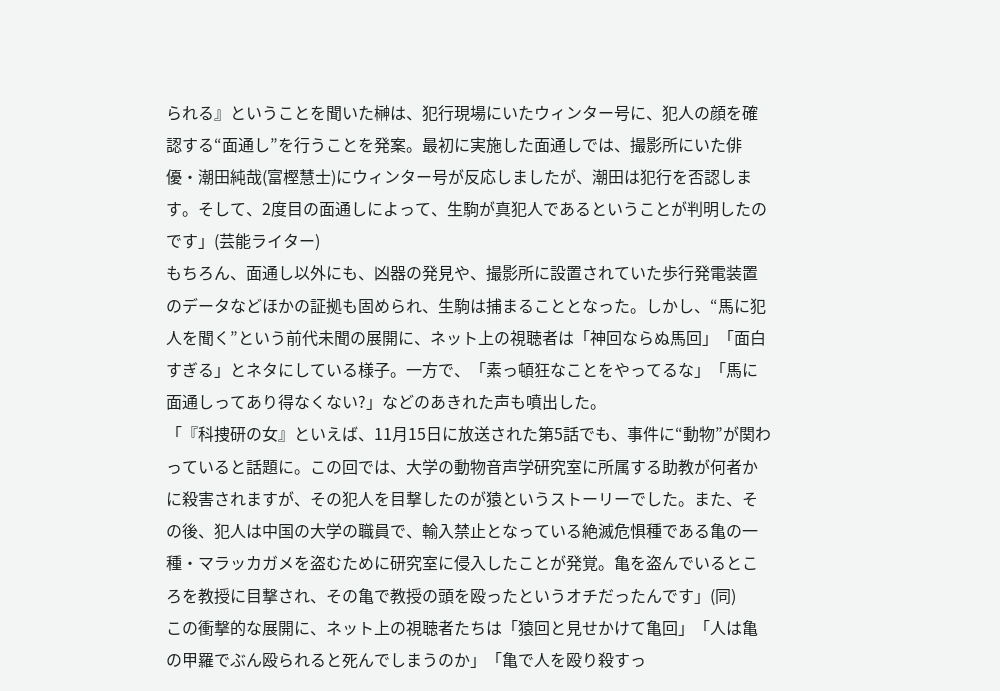られる』ということを聞いた榊は、犯行現場にいたウィンター号に、犯人の顔を確認する“面通し”を行うことを発案。最初に実施した面通しでは、撮影所にいた俳優・潮田純哉(富樫慧士)にウィンター号が反応しましたが、潮田は犯行を否認します。そして、2度目の面通しによって、生駒が真犯人であるということが判明したのです」(芸能ライター)
もちろん、面通し以外にも、凶器の発見や、撮影所に設置されていた歩行発電装置のデータなどほかの証拠も固められ、生駒は捕まることとなった。しかし、“馬に犯人を聞く”という前代未聞の展開に、ネット上の視聴者は「神回ならぬ馬回」「面白すぎる」とネタにしている様子。一方で、「素っ頓狂なことをやってるな」「馬に面通しってあり得なくない?」などのあきれた声も噴出した。
「『科捜研の女』といえば、11月15日に放送された第5話でも、事件に“動物”が関わっていると話題に。この回では、大学の動物音声学研究室に所属する助教が何者かに殺害されますが、その犯人を目撃したのが猿というストーリーでした。また、その後、犯人は中国の大学の職員で、輸入禁止となっている絶滅危惧種である亀の一種・マラッカガメを盗むために研究室に侵入したことが発覚。亀を盗んでいるところを教授に目撃され、その亀で教授の頭を殴ったというオチだったんです」(同)
この衝撃的な展開に、ネット上の視聴者たちは「猿回と見せかけて亀回」「人は亀の甲羅でぶん殴られると死んでしまうのか」「亀で人を殴り殺すっ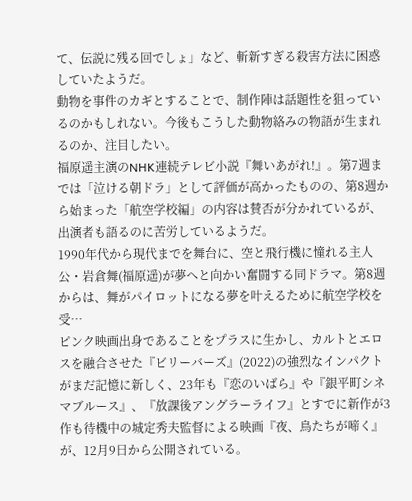て、伝説に残る回でしょ」など、斬新すぎる殺害方法に困惑していたようだ。
動物を事件のカギとすることで、制作陣は話題性を狙っているのかもしれない。今後もこうした動物絡みの物語が生まれるのか、注目したい。
福原遥主演のNHK連続テレビ小説『舞いあがれ!』。第7週までは「泣ける朝ドラ」として評価が高かったものの、第8週から始まった「航空学校編」の内容は賛否が分かれているが、出演者も語るのに苦労しているようだ。
1990年代から現代までを舞台に、空と飛行機に憧れる主人公・岩倉舞(福原遥)が夢へと向かい奮闘する同ドラマ。第8週からは、舞がパイロットになる夢を叶えるために航空学校を受…
ピンク映画出身であることをプラスに生かし、カルトとエロスを融合させた『ビリーバーズ』(2022)の強烈なインパクトがまだ記憶に新しく、23年も『恋のいばら』や『銀平町シネマブルース』、『放課後アングラーライフ』とすでに新作が3作も待機中の城定秀夫監督による映画『夜、鳥たちが啼く』が、12月9日から公開されている。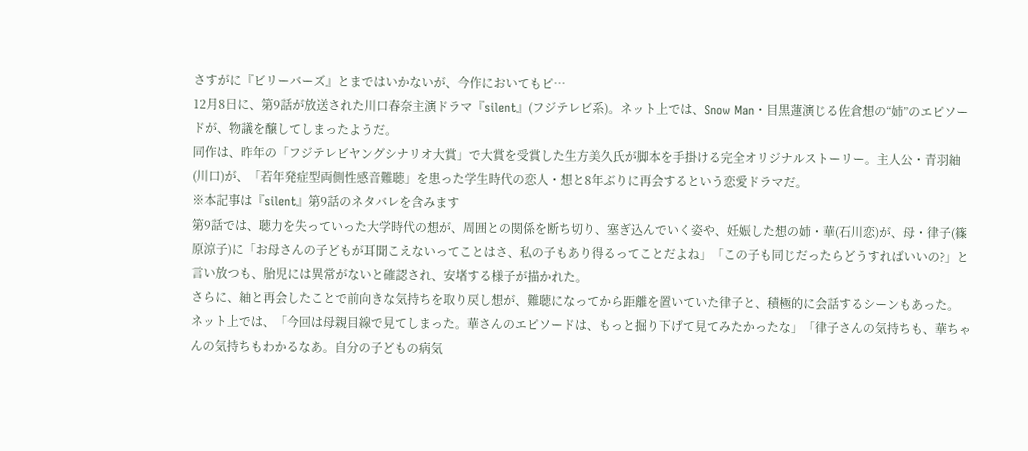さすがに『ビリーバーズ』とまではいかないが、今作においてもピ…
12月8日に、第9話が放送された川口春奈主演ドラマ『silent』(フジテレビ系)。ネット上では、Snow Man・目黒蓮演じる佐倉想の“姉”のエピソードが、物議を醸してしまったようだ。
同作は、昨年の「フジテレビヤングシナリオ大賞」で大賞を受賞した生方美久氏が脚本を手掛ける完全オリジナルストーリー。主人公・青羽紬(川口)が、「若年発症型両側性感音難聴」を患った学生時代の恋人・想と8年ぶりに再会するという恋愛ドラマだ。
※本記事は『silent』第9話のネタバレを含みます
第9話では、聴力を失っていった大学時代の想が、周囲との関係を断ち切り、塞ぎ込んでいく姿や、妊娠した想の姉・華(石川恋)が、母・律子(篠原涼子)に「お母さんの子どもが耳聞こえないってことはさ、私の子もあり得るってことだよね」「この子も同じだったらどうすればいいの?」と言い放つも、胎児には異常がないと確認され、安堵する様子が描かれた。
さらに、紬と再会したことで前向きな気持ちを取り戻し想が、難聴になってから距離を置いていた律子と、積極的に会話するシーンもあった。
ネット上では、「今回は母親目線で見てしまった。華さんのエピソードは、もっと掘り下げて見てみたかったな」「律子さんの気持ちも、華ちゃんの気持ちもわかるなあ。自分の子どもの病気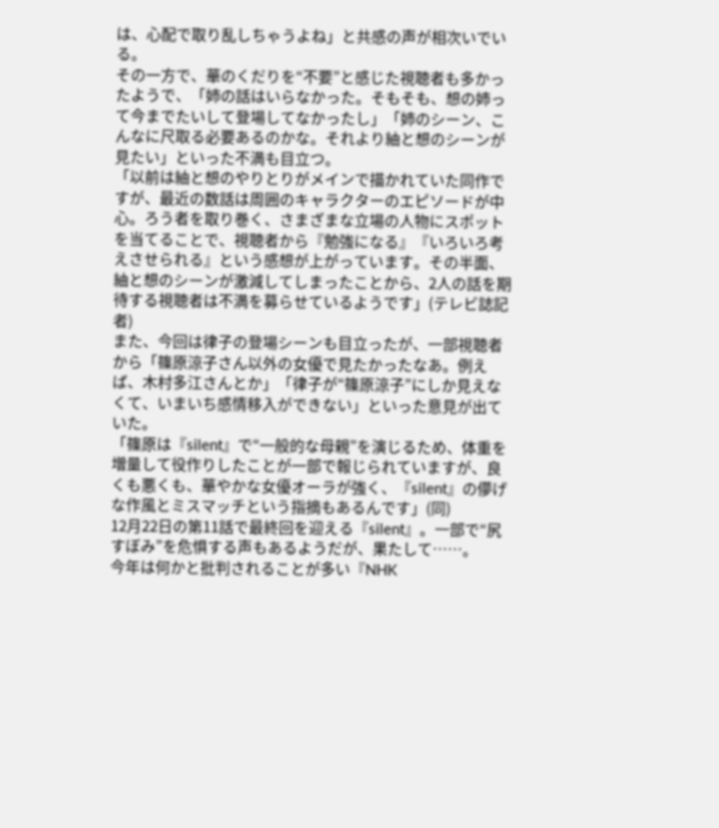は、心配で取り乱しちゃうよね」と共感の声が相次いでいる。
その一方で、華のくだりを“不要”と感じた視聴者も多かったようで、「姉の話はいらなかった。そもそも、想の姉って今までたいして登場してなかったし」「姉のシーン、こんなに尺取る必要あるのかな。それより紬と想のシーンが見たい」といった不満も目立つ。
「以前は紬と想のやりとりがメインで描かれていた同作ですが、最近の数話は周囲のキャラクターのエピソードが中心。ろう者を取り巻く、さまざまな立場の人物にスポットを当てることで、視聴者から『勉強になる』『いろいろ考えさせられる』という感想が上がっています。その半面、紬と想のシーンが激減してしまったことから、2人の話を期待する視聴者は不満を募らせているようです」(テレビ誌記者)
また、今回は律子の登場シーンも目立ったが、一部視聴者から「篠原涼子さん以外の女優で見たかったなあ。例えば、木村多江さんとか」「律子が“篠原涼子”にしか見えなくて、いまいち感情移入ができない」といった意見が出ていた。
「篠原は『silent』で“一般的な母親”を演じるため、体重を増量して役作りしたことが一部で報じられていますが、良くも悪くも、華やかな女優オーラが強く、『silent』の儚げな作風とミスマッチという指摘もあるんです」(同)
12月22日の第11話で最終回を迎える『silent』。一部で“尻すぼみ”を危惧する声もあるようだが、果たして……。
今年は何かと批判されることが多い『NHK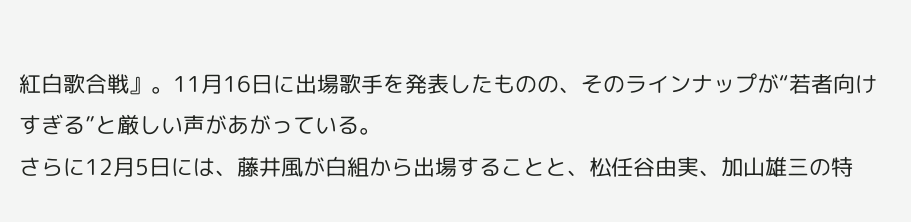紅白歌合戦』。11月16日に出場歌手を発表したものの、そのラインナップが“若者向けすぎる”と厳しい声があがっている。
さらに12月5日には、藤井風が白組から出場することと、松任谷由実、加山雄三の特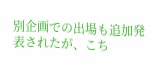別企画での出場も追加発表されたが、こち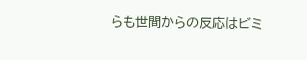らも世間からの反応はビミ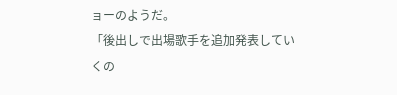ョーのようだ。
「後出しで出場歌手を追加発表していくの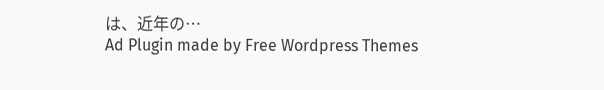は、近年の…
Ad Plugin made by Free Wordpress Themes